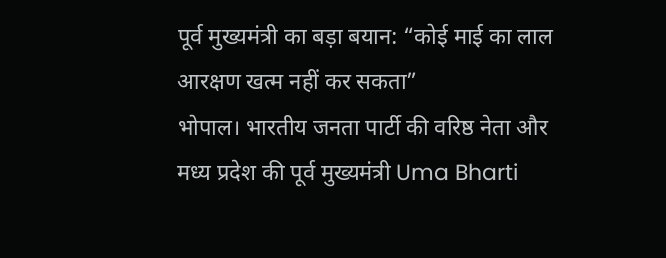पूर्व मुख्यमंत्री का बड़ा बयान: “कोई माई का लाल आरक्षण खत्म नहीं कर सकता”
भोपाल। भारतीय जनता पार्टी की वरिष्ठ नेता और मध्य प्रदेश की पूर्व मुख्यमंत्री Uma Bharti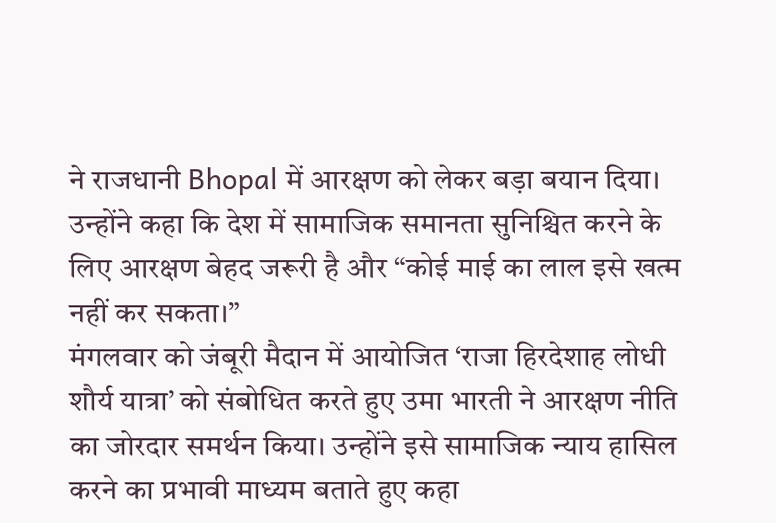ने राजधानी Bhopal में आरक्षण को लेकर बड़ा बयान दिया। उन्होंने कहा कि देश में सामाजिक समानता सुनिश्चित करने के लिए आरक्षण बेहद जरूरी है और “कोई माई का लाल इसे खत्म नहीं कर सकता।”
मंगलवार को जंबूरी मैदान में आयोजित ‘राजा हिरदेशाह लोधी शौर्य यात्रा’ को संबोधित करते हुए उमा भारती ने आरक्षण नीति का जोरदार समर्थन किया। उन्होंने इसे सामाजिक न्याय हासिल करने का प्रभावी माध्यम बताते हुए कहा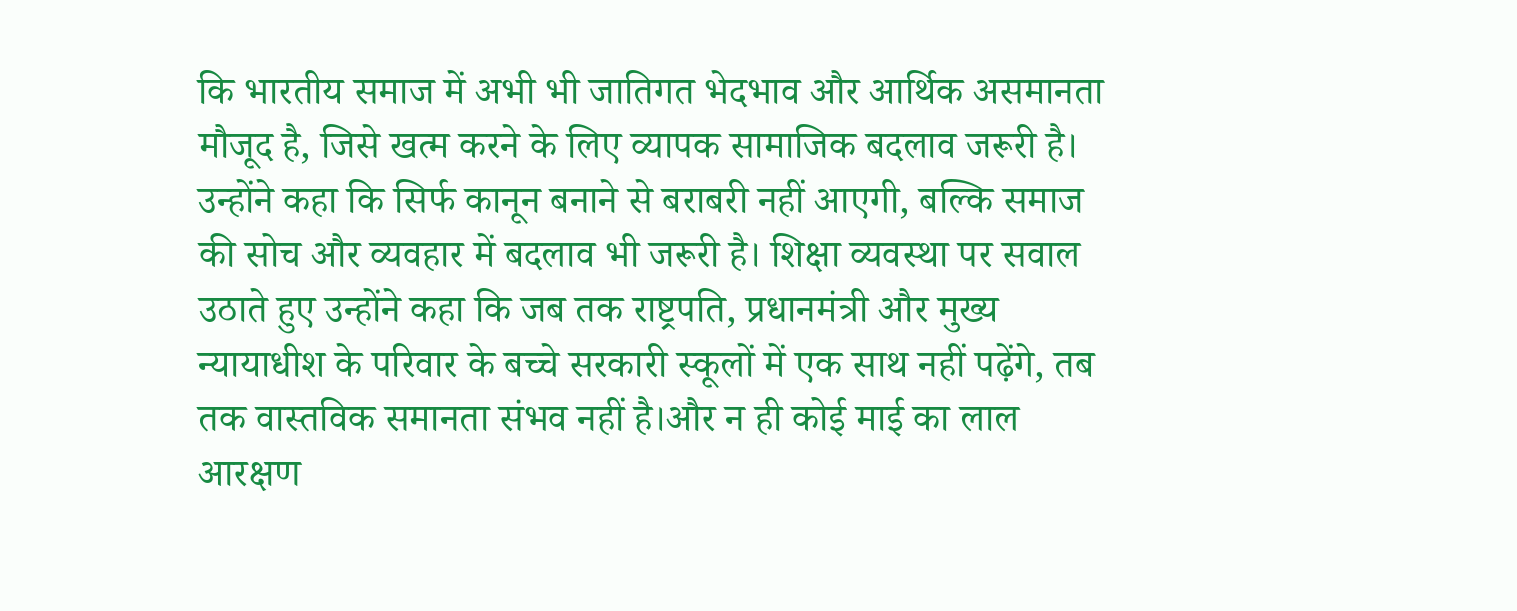कि भारतीय समाज में अभी भी जातिगत भेदभाव और आर्थिक असमानता मौजूद है, जिसे खत्म करने के लिए व्यापक सामाजिक बदलाव जरूरी है।
उन्होंने कहा कि सिर्फ कानून बनाने से बराबरी नहीं आएगी, बल्कि समाज की सोच और व्यवहार में बदलाव भी जरूरी है। शिक्षा व्यवस्था पर सवाल उठाते हुए उन्होंने कहा कि जब तक राष्ट्रपति, प्रधानमंत्री और मुख्य न्यायाधीश के परिवार के बच्चे सरकारी स्कूलों में एक साथ नहीं पढ़ेंगे, तब तक वास्तविक समानता संभव नहीं है।और न ही कोई माई का लाल आरक्षण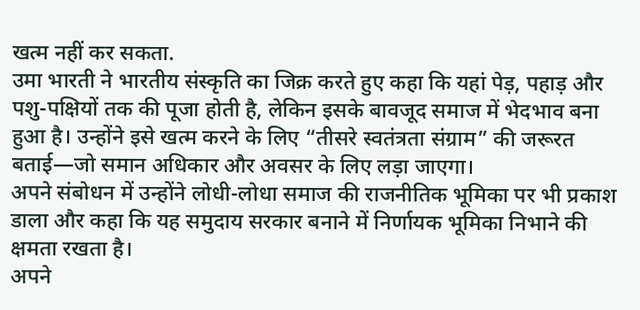खत्म नहीं कर सकता.
उमा भारती ने भारतीय संस्कृति का जिक्र करते हुए कहा कि यहां पेड़, पहाड़ और पशु-पक्षियों तक की पूजा होती है, लेकिन इसके बावजूद समाज में भेदभाव बना हुआ है। उन्होंने इसे खत्म करने के लिए “तीसरे स्वतंत्रता संग्राम” की जरूरत बताई—जो समान अधिकार और अवसर के लिए लड़ा जाएगा।
अपने संबोधन में उन्होंने लोधी-लोधा समाज की राजनीतिक भूमिका पर भी प्रकाश डाला और कहा कि यह समुदाय सरकार बनाने में निर्णायक भूमिका निभाने की क्षमता रखता है।
अपने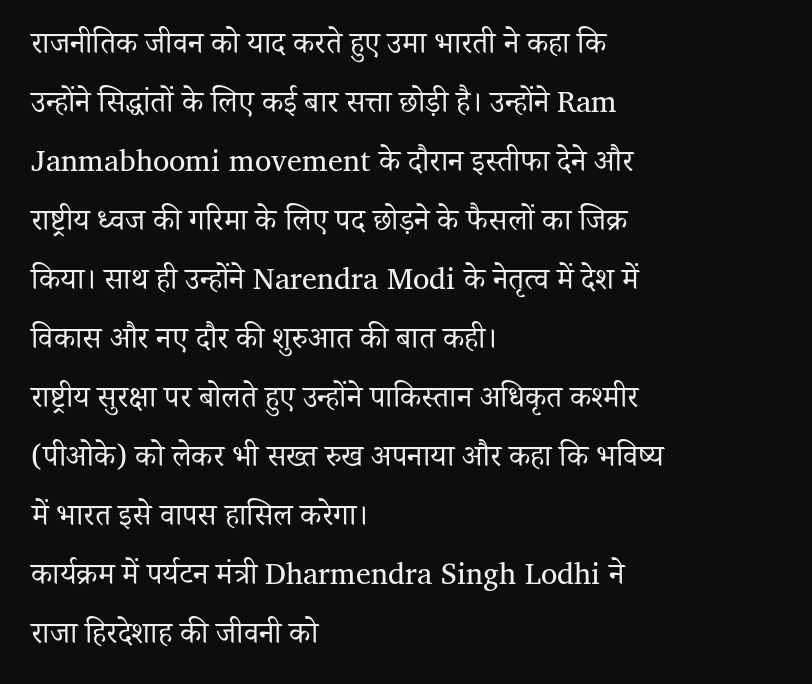राजनीतिक जीवन को याद करते हुए उमा भारती ने कहा कि उन्होंने सिद्धांतों के लिए कई बार सत्ता छोड़ी है। उन्होंने Ram Janmabhoomi movement के दौरान इस्तीफा देने और राष्ट्रीय ध्वज की गरिमा के लिए पद छोड़ने के फैसलों का जिक्र किया। साथ ही उन्होंने Narendra Modi के नेतृत्व में देश में विकास और नए दौर की शुरुआत की बात कही।
राष्ट्रीय सुरक्षा पर बोलते हुए उन्होंने पाकिस्तान अधिकृत कश्मीर (पीओके) को लेकर भी सख्त रुख अपनाया और कहा कि भविष्य में भारत इसे वापस हासिल करेगा।
कार्यक्रम में पर्यटन मंत्री Dharmendra Singh Lodhi ने राजा हिरदेशाह की जीवनी को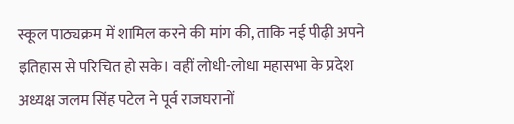स्कूल पाठ्यक्रम में शामिल करने की मांग की, ताकि नई पीढ़ी अपने इतिहास से परिचित हो सके। वहीं लोधी-लोधा महासभा के प्रदेश अध्यक्ष जलम सिंह पटेल ने पूर्व राजघरानों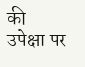की उपेक्षा पर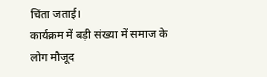चिंता जताई।
कार्यक्रम में बड़ी संख्या में समाज के लोग मौजूद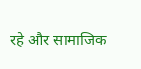रहे और सामाजिक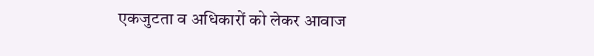एकजुटता व अधिकारों को लेकर आवाज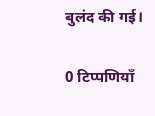बुलंद की गई।

0 टिप्पणियाँ